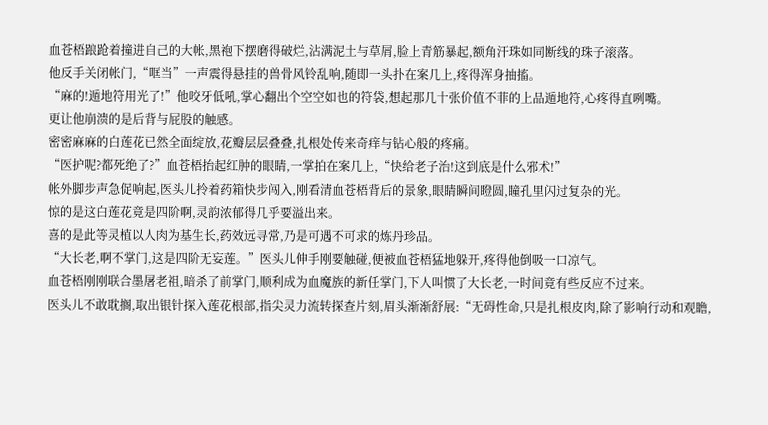血苍梧踉跄着撞进自己的大帐,黑袍下摆磨得破烂,沾满泥土与草屑,脸上青筋暴起,额角汗珠如同断线的珠子滚落。
他反手关闭帐门,“哐当”一声震得悬挂的兽骨风铃乱响,随即一头扑在案几上,疼得浑身抽搐。
“麻的!遁地符用光了!”他咬牙低吼,掌心翻出个空空如也的符袋,想起那几十张价值不菲的上品遁地符,心疼得直咧嘴。
更让他崩溃的是后背与屁股的触感。
密密麻麻的白莲花已然全面绽放,花瓣层层叠叠,扎根处传来奇痒与钻心般的疼痛。
“医护呢?都死绝了?”血苍梧抬起红肿的眼睛,一掌拍在案几上,“快给老子治!这到底是什么邪术!”
帐外脚步声急促响起,医头儿拎着药箱快步闯入,刚看清血苍梧背后的景象,眼睛瞬间瞪圆,瞳孔里闪过复杂的光。
惊的是这白莲花竟是四阶啊,灵韵浓郁得几乎要溢出来。
喜的是此等灵植以人肉为基生长,药效远寻常,乃是可遇不可求的炼丹珍品。
“大长老,啊不掌门,这是四阶无妄莲。”医头儿伸手刚要触碰,便被血苍梧猛地躲开,疼得他倒吸一口凉气。
血苍梧刚刚联合墨屠老祖,暗杀了前掌门,顺利成为血魔族的新任掌门,下人叫惯了大长老,一时间竟有些反应不过来。
医头儿不敢耽搁,取出银针探入莲花根部,指尖灵力流转探查片刻,眉头渐渐舒展:“无碍性命,只是扎根皮肉,除了影响行动和观瞻,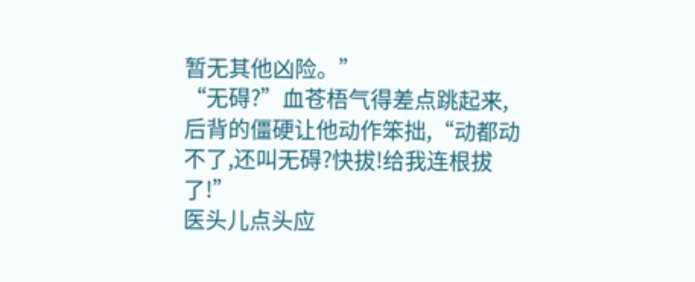暂无其他凶险。”
“无碍?”血苍梧气得差点跳起来,后背的僵硬让他动作笨拙,“动都动不了,还叫无碍?快拔!给我连根拔了!”
医头儿点头应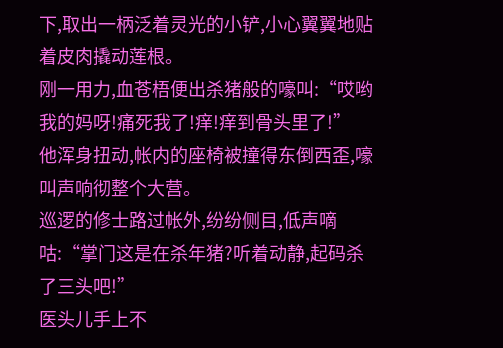下,取出一柄泛着灵光的小铲,小心翼翼地贴着皮肉撬动莲根。
刚一用力,血苍梧便出杀猪般的嚎叫:“哎哟我的妈呀!痛死我了!痒!痒到骨头里了!”
他浑身扭动,帐内的座椅被撞得东倒西歪,嚎叫声响彻整个大营。
巡逻的修士路过帐外,纷纷侧目,低声嘀咕:“掌门这是在杀年猪?听着动静,起码杀了三头吧!”
医头儿手上不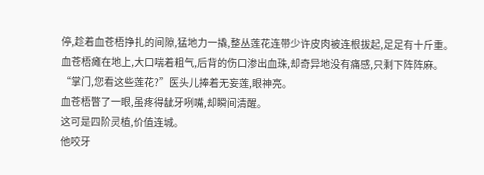停,趁着血苍梧挣扎的间隙,猛地力一撬,整丛莲花连带少许皮肉被连根拔起,足足有十斤重。
血苍梧瘫在地上,大口喘着粗气,后背的伤口渗出血珠,却奇异地没有痛感,只剩下阵阵麻。
“掌门,您看这些莲花?”医头儿捧着无妄莲,眼神亮。
血苍梧瞥了一眼,虽疼得龇牙咧嘴,却瞬间清醒。
这可是四阶灵植,价值连城。
他咬牙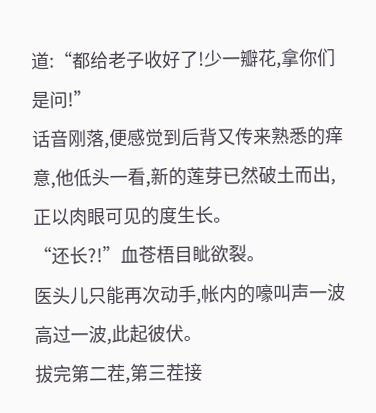道:“都给老子收好了!少一瓣花,拿你们是问!”
话音刚落,便感觉到后背又传来熟悉的痒意,他低头一看,新的莲芽已然破土而出,正以肉眼可见的度生长。
“还长?!”血苍梧目眦欲裂。
医头儿只能再次动手,帐内的嚎叫声一波高过一波,此起彼伏。
拔完第二茬,第三茬接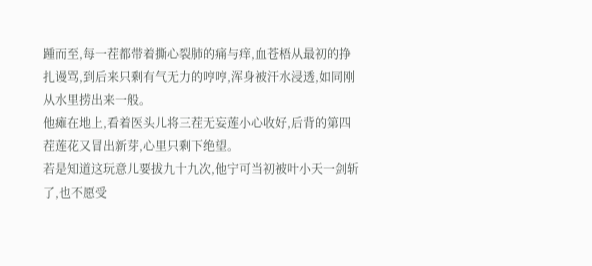踵而至,每一茬都带着撕心裂肺的痛与痒,血苍梧从最初的挣扎谩骂,到后来只剩有气无力的哼哼,浑身被汗水浸透,如同刚从水里捞出来一般。
他瘫在地上,看着医头儿将三茬无妄莲小心收好,后背的第四茬莲花又冒出新芽,心里只剩下绝望。
若是知道这玩意儿要拔九十九次,他宁可当初被叶小天一剑斩了,也不愿受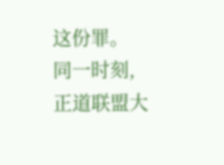这份罪。
同一时刻,正道联盟大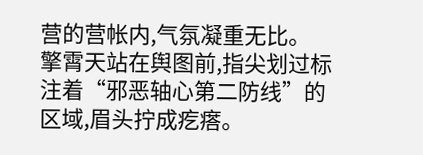营的营帐内,气氛凝重无比。
擎霄天站在舆图前,指尖划过标注着“邪恶轴心第二防线”的区域,眉头拧成疙瘩。